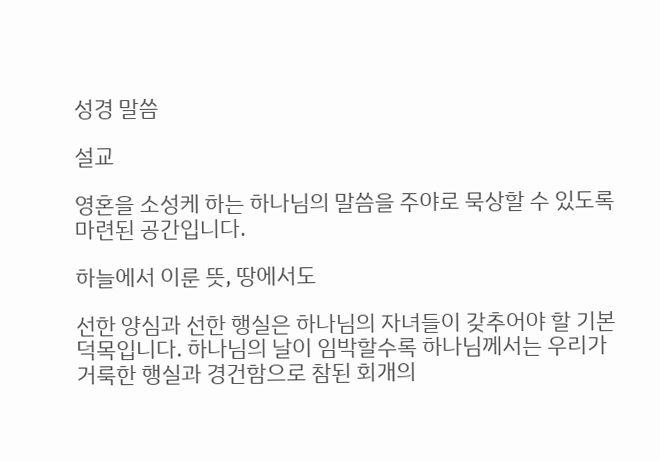성경 말씀

설교

영혼을 소성케 하는 하나님의 말씀을 주야로 묵상할 수 있도록 마련된 공간입니다.

하늘에서 이룬 뜻, 땅에서도

선한 양심과 선한 행실은 하나님의 자녀들이 갖추어야 할 기본 덕목입니다. 하나님의 날이 임박할수록 하나님께서는 우리가 거룩한 행실과 경건함으로 참된 회개의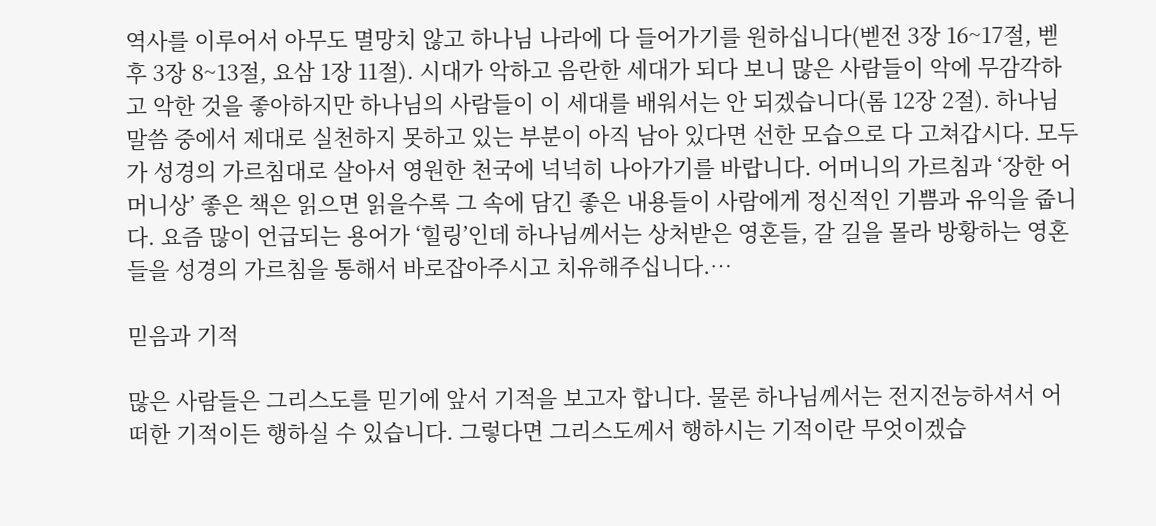역사를 이루어서 아무도 멸망치 않고 하나님 나라에 다 들어가기를 원하십니다(벧전 3장 16~17절, 벧후 3장 8~13절, 요삼 1장 11절). 시대가 악하고 음란한 세대가 되다 보니 많은 사람들이 악에 무감각하고 악한 것을 좋아하지만 하나님의 사람들이 이 세대를 배워서는 안 되겠습니다(롬 12장 2절). 하나님 말씀 중에서 제대로 실천하지 못하고 있는 부분이 아직 남아 있다면 선한 모습으로 다 고쳐갑시다. 모두가 성경의 가르침대로 살아서 영원한 천국에 넉넉히 나아가기를 바랍니다. 어머니의 가르침과 ‘장한 어머니상’ 좋은 책은 읽으면 읽을수록 그 속에 담긴 좋은 내용들이 사람에게 정신적인 기쁨과 유익을 줍니다. 요즘 많이 언급되는 용어가 ‘힐링’인데 하나님께서는 상처받은 영혼들, 갈 길을 몰라 방황하는 영혼들을 성경의 가르침을 통해서 바로잡아주시고 치유해주십니다.…

믿음과 기적

많은 사람들은 그리스도를 믿기에 앞서 기적을 보고자 합니다. 물론 하나님께서는 전지전능하셔서 어떠한 기적이든 행하실 수 있습니다. 그렇다면 그리스도께서 행하시는 기적이란 무엇이겠습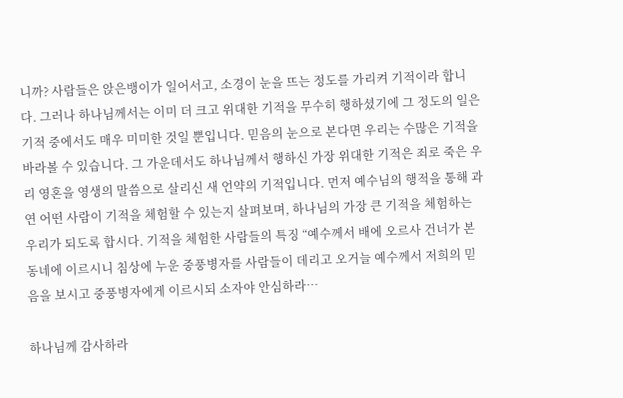니까? 사람들은 앉은뱅이가 일어서고, 소경이 눈을 뜨는 정도를 가리켜 기적이라 합니다. 그러나 하나님께서는 이미 더 크고 위대한 기적을 무수히 행하셨기에 그 정도의 일은 기적 중에서도 매우 미미한 것일 뿐입니다. 믿음의 눈으로 본다면 우리는 수많은 기적을 바라볼 수 있습니다. 그 가운데서도 하나님께서 행하신 가장 위대한 기적은 죄로 죽은 우리 영혼을 영생의 말씀으로 살리신 새 언약의 기적입니다. 먼저 예수님의 행적을 통해 과연 어떤 사람이 기적을 체험할 수 있는지 살펴보며, 하나님의 가장 큰 기적을 체험하는 우리가 되도록 합시다. 기적을 체험한 사람들의 특징 “예수께서 배에 오르사 건너가 본 동네에 이르시니 침상에 누운 중풍병자를 사람들이 데리고 오거늘 예수께서 저희의 믿음을 보시고 중풍병자에게 이르시되 소자야 안심하라…

하나님께 감사하라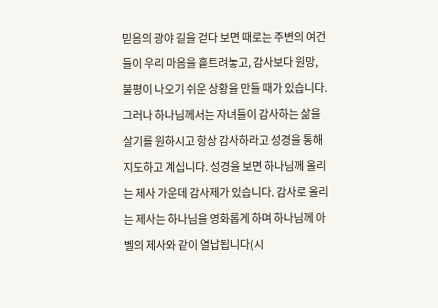믿음의 광야 길을 걷다 보면 때로는 주변의 여건들이 우리 마음을 흩트려놓고, 감사보다 원망, 불평이 나오기 쉬운 상황을 만들 때가 있습니다. 그러나 하나님께서는 자녀들이 감사하는 삶을 살기를 원하시고 항상 감사하라고 성경을 통해 지도하고 계십니다. 성경을 보면 하나님께 올리는 제사 가운데 감사제가 있습니다. 감사로 올리는 제사는 하나님을 영화롭게 하며 하나님께 아벨의 제사와 같이 열납됩니다(시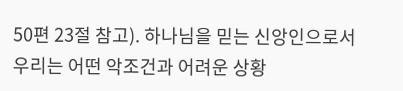50편 23절 참고). 하나님을 믿는 신앙인으로서 우리는 어떤 악조건과 어려운 상황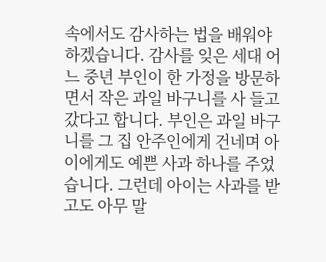속에서도 감사하는 법을 배워야 하겠습니다. 감사를 잊은 세대 어느 중년 부인이 한 가정을 방문하면서 작은 과일 바구니를 사 들고 갔다고 합니다. 부인은 과일 바구니를 그 집 안주인에게 건네며 아이에게도 예쁜 사과 하나를 주었습니다. 그런데 아이는 사과를 받고도 아무 말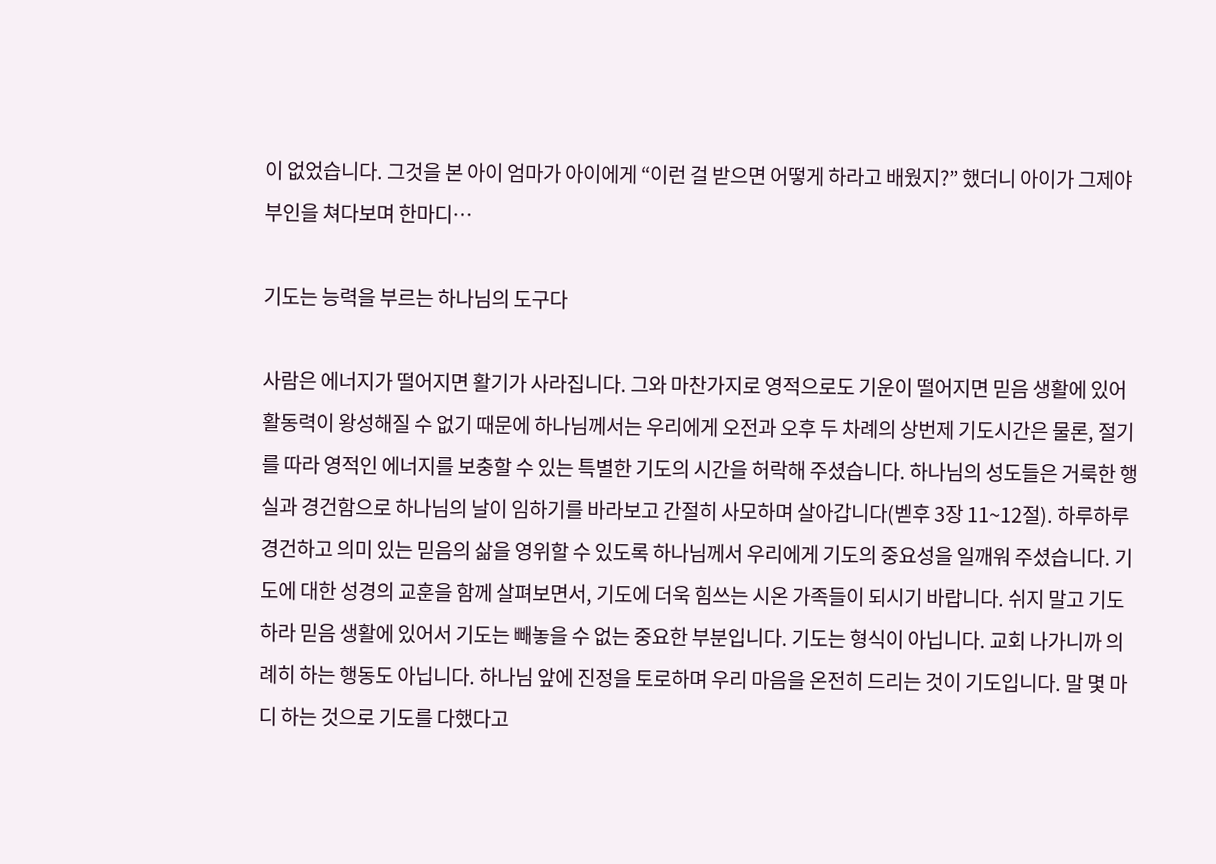이 없었습니다. 그것을 본 아이 엄마가 아이에게 “이런 걸 받으면 어떻게 하라고 배웠지?” 했더니 아이가 그제야 부인을 쳐다보며 한마디…

기도는 능력을 부르는 하나님의 도구다

사람은 에너지가 떨어지면 활기가 사라집니다. 그와 마찬가지로 영적으로도 기운이 떨어지면 믿음 생활에 있어 활동력이 왕성해질 수 없기 때문에 하나님께서는 우리에게 오전과 오후 두 차례의 상번제 기도시간은 물론, 절기를 따라 영적인 에너지를 보충할 수 있는 특별한 기도의 시간을 허락해 주셨습니다. 하나님의 성도들은 거룩한 행실과 경건함으로 하나님의 날이 임하기를 바라보고 간절히 사모하며 살아갑니다(벧후 3장 11~12절). 하루하루 경건하고 의미 있는 믿음의 삶을 영위할 수 있도록 하나님께서 우리에게 기도의 중요성을 일깨워 주셨습니다. 기도에 대한 성경의 교훈을 함께 살펴보면서, 기도에 더욱 힘쓰는 시온 가족들이 되시기 바랍니다. 쉬지 말고 기도하라 믿음 생활에 있어서 기도는 빼놓을 수 없는 중요한 부분입니다. 기도는 형식이 아닙니다. 교회 나가니까 의례히 하는 행동도 아닙니다. 하나님 앞에 진정을 토로하며 우리 마음을 온전히 드리는 것이 기도입니다. 말 몇 마디 하는 것으로 기도를 다했다고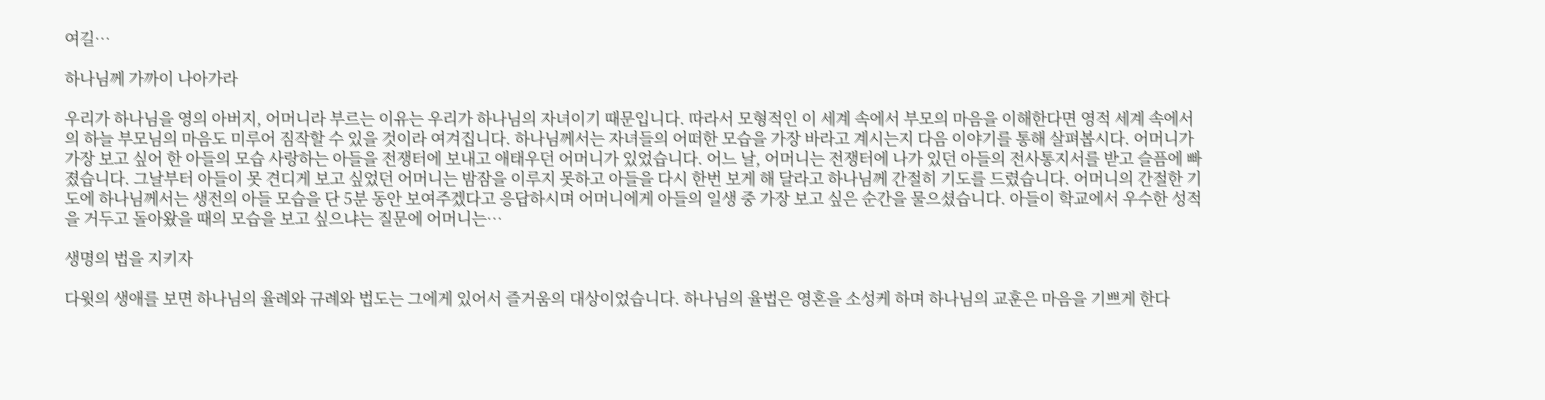여길…

하나님께 가까이 나아가라

우리가 하나님을 영의 아버지, 어머니라 부르는 이유는 우리가 하나님의 자녀이기 때문입니다. 따라서 모형적인 이 세계 속에서 부모의 마음을 이해한다면 영적 세계 속에서의 하늘 부모님의 마음도 미루어 짐작할 수 있을 것이라 여겨집니다. 하나님께서는 자녀들의 어떠한 모습을 가장 바라고 계시는지 다음 이야기를 통해 살펴봅시다. 어머니가 가장 보고 싶어 한 아들의 모습 사랑하는 아들을 전쟁터에 보내고 애태우던 어머니가 있었습니다. 어느 날, 어머니는 전쟁터에 나가 있던 아들의 전사통지서를 받고 슬픔에 빠졌습니다. 그날부터 아들이 못 견디게 보고 싶었던 어머니는 밤잠을 이루지 못하고 아들을 다시 한번 보게 해 달라고 하나님께 간절히 기도를 드렸습니다. 어머니의 간절한 기도에 하나님께서는 생전의 아들 모습을 단 5분 동안 보여주겠다고 응답하시며 어머니에게 아들의 일생 중 가장 보고 싶은 순간을 물으셨습니다. 아들이 학교에서 우수한 성적을 거두고 돌아왔을 때의 모습을 보고 싶으냐는 질문에 어머니는…

생명의 법을 지키자

다윗의 생애를 보면 하나님의 율례와 규례와 법도는 그에게 있어서 즐거움의 대상이었습니다. 하나님의 율법은 영혼을 소성케 하며 하나님의 교훈은 마음을 기쁘게 한다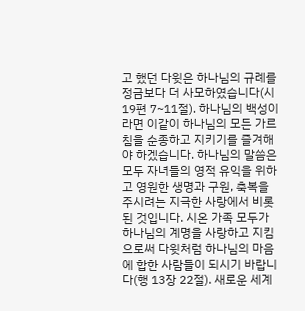고 했던 다윗은 하나님의 규례를 정금보다 더 사모하였습니다(시 19편 7~11절). 하나님의 백성이라면 이같이 하나님의 모든 가르침을 순종하고 지키기를 즐겨해야 하겠습니다. 하나님의 말씀은 모두 자녀들의 영적 유익을 위하고 영원한 생명과 구원, 축복을 주시려는 지극한 사랑에서 비롯된 것입니다. 시온 가족 모두가 하나님의 계명을 사랑하고 지킴으로써 다윗처럼 하나님의 마음에 합한 사람들이 되시기 바랍니다(행 13장 22절). 새로운 세계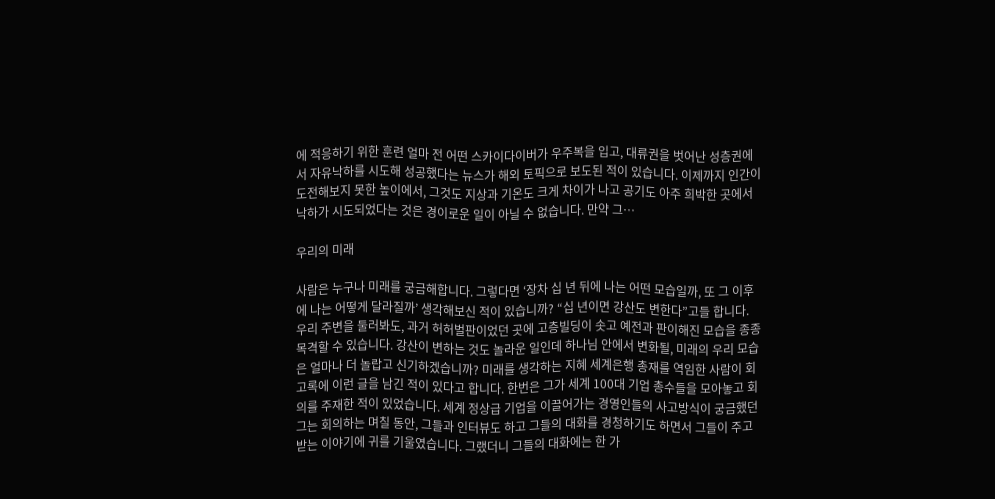에 적응하기 위한 훈련 얼마 전 어떤 스카이다이버가 우주복을 입고, 대류권을 벗어난 성층권에서 자유낙하를 시도해 성공했다는 뉴스가 해외 토픽으로 보도된 적이 있습니다. 이제까지 인간이 도전해보지 못한 높이에서, 그것도 지상과 기온도 크게 차이가 나고 공기도 아주 희박한 곳에서 낙하가 시도되었다는 것은 경이로운 일이 아닐 수 없습니다. 만약 그…

우리의 미래

사람은 누구나 미래를 궁금해합니다. 그렇다면 ‘장차 십 년 뒤에 나는 어떤 모습일까, 또 그 이후에 나는 어떻게 달라질까’ 생각해보신 적이 있습니까? “십 년이면 강산도 변한다”고들 합니다. 우리 주변을 둘러봐도, 과거 허허벌판이었던 곳에 고층빌딩이 솟고 예전과 판이해진 모습을 종종 목격할 수 있습니다. 강산이 변하는 것도 놀라운 일인데 하나님 안에서 변화될, 미래의 우리 모습은 얼마나 더 놀랍고 신기하겠습니까? 미래를 생각하는 지혜 세계은행 총재를 역임한 사람이 회고록에 이런 글을 남긴 적이 있다고 합니다. 한번은 그가 세계 100대 기업 총수들을 모아놓고 회의를 주재한 적이 있었습니다. 세계 정상급 기업을 이끌어가는 경영인들의 사고방식이 궁금했던 그는 회의하는 며칠 동안, 그들과 인터뷰도 하고 그들의 대화를 경청하기도 하면서 그들이 주고받는 이야기에 귀를 기울였습니다. 그랬더니 그들의 대화에는 한 가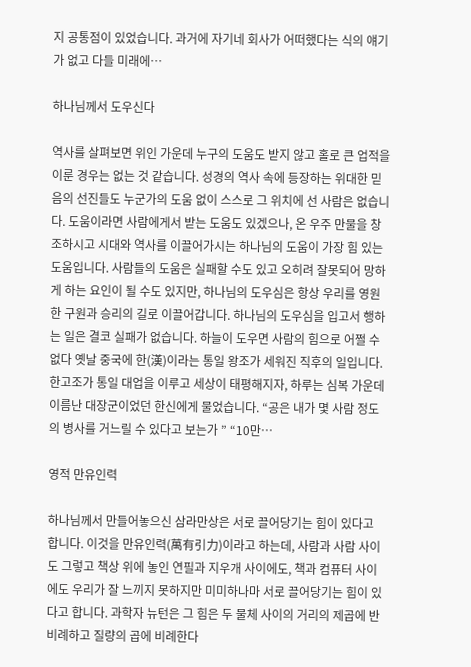지 공통점이 있었습니다. 과거에 자기네 회사가 어떠했다는 식의 얘기가 없고 다들 미래에…

하나님께서 도우신다

역사를 살펴보면 위인 가운데 누구의 도움도 받지 않고 홀로 큰 업적을 이룬 경우는 없는 것 같습니다. 성경의 역사 속에 등장하는 위대한 믿음의 선진들도 누군가의 도움 없이 스스로 그 위치에 선 사람은 없습니다. 도움이라면 사람에게서 받는 도움도 있겠으나, 온 우주 만물을 창조하시고 시대와 역사를 이끌어가시는 하나님의 도움이 가장 힘 있는 도움입니다. 사람들의 도움은 실패할 수도 있고 오히려 잘못되어 망하게 하는 요인이 될 수도 있지만, 하나님의 도우심은 항상 우리를 영원한 구원과 승리의 길로 이끌어갑니다. 하나님의 도우심을 입고서 행하는 일은 결코 실패가 없습니다. 하늘이 도우면 사람의 힘으로 어쩔 수 없다 옛날 중국에 한(漢)이라는 통일 왕조가 세워진 직후의 일입니다. 한고조가 통일 대업을 이루고 세상이 태평해지자, 하루는 심복 가운데 이름난 대장군이었던 한신에게 물었습니다. “공은 내가 몇 사람 정도의 병사를 거느릴 수 있다고 보는가 ” “10만…

영적 만유인력

하나님께서 만들어놓으신 삼라만상은 서로 끌어당기는 힘이 있다고 합니다. 이것을 만유인력(萬有引力)이라고 하는데, 사람과 사람 사이도 그렇고 책상 위에 놓인 연필과 지우개 사이에도, 책과 컴퓨터 사이에도 우리가 잘 느끼지 못하지만 미미하나마 서로 끌어당기는 힘이 있다고 합니다. 과학자 뉴턴은 그 힘은 두 물체 사이의 거리의 제곱에 반비례하고 질량의 곱에 비례한다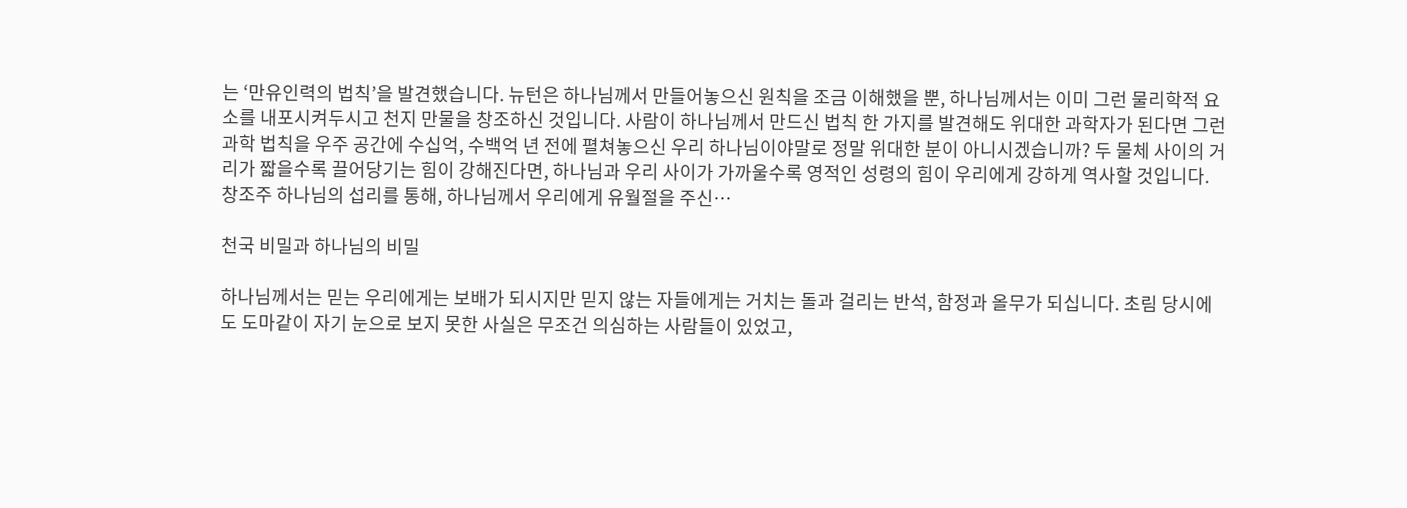는 ‘만유인력의 법칙’을 발견했습니다. 뉴턴은 하나님께서 만들어놓으신 원칙을 조금 이해했을 뿐, 하나님께서는 이미 그런 물리학적 요소를 내포시켜두시고 천지 만물을 창조하신 것입니다. 사람이 하나님께서 만드신 법칙 한 가지를 발견해도 위대한 과학자가 된다면 그런 과학 법칙을 우주 공간에 수십억, 수백억 년 전에 펼쳐놓으신 우리 하나님이야말로 정말 위대한 분이 아니시겠습니까? 두 물체 사이의 거리가 짧을수록 끌어당기는 힘이 강해진다면, 하나님과 우리 사이가 가까울수록 영적인 성령의 힘이 우리에게 강하게 역사할 것입니다. 창조주 하나님의 섭리를 통해, 하나님께서 우리에게 유월절을 주신…

천국 비밀과 하나님의 비밀

하나님께서는 믿는 우리에게는 보배가 되시지만 믿지 않는 자들에게는 거치는 돌과 걸리는 반석, 함정과 올무가 되십니다. 초림 당시에도 도마같이 자기 눈으로 보지 못한 사실은 무조건 의심하는 사람들이 있었고,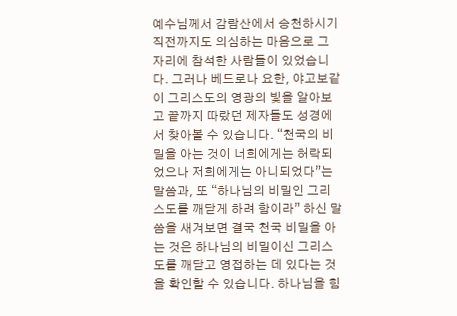예수님께서 감람산에서 승천하시기 직전까지도 의심하는 마음으로 그 자리에 참석한 사람들이 있었습니다. 그러나 베드로나 요한, 야고보같이 그리스도의 영광의 빛을 알아보고 끝까지 따랐던 제자들도 성경에서 찾아볼 수 있습니다. “천국의 비밀을 아는 것이 너희에게는 허락되었으나 저희에게는 아니되었다”는 말씀과, 또 “하나님의 비밀인 그리스도를 깨닫게 하려 함이라” 하신 말씀을 새겨보면 결국 천국 비밀을 아는 것은 하나님의 비밀이신 그리스도를 깨닫고 영접하는 데 있다는 것을 확인할 수 있습니다. 하나님을 힘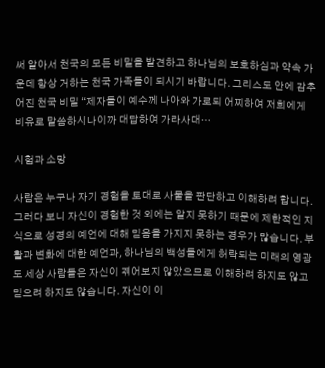써 알아서 천국의 모든 비밀을 발견하고 하나님의 보호하심과 약속 가운데 항상 거하는 천국 가족들이 되시기 바랍니다. 그리스도 안에 감추어진 천국 비밀 “제자들이 예수께 나아와 가로되 어찌하여 저희에게 비유로 말씀하시나이까 대답하여 가라사대…

시험과 소망

사람은 누구나 자기 경험을 토대로 사물을 판단하고 이해하려 합니다. 그러다 보니 자신이 경험한 것 외에는 알지 못하기 때문에 제한적인 지식으로 성경의 예언에 대해 믿음을 가지지 못하는 경우가 많습니다. 부활과 변화에 대한 예언과, 하나님의 백성들에게 허락되는 미래의 영광도 세상 사람들은 자신이 겪어보지 않았으므로 이해하려 하지도 않고 믿으려 하지도 않습니다. 자신이 이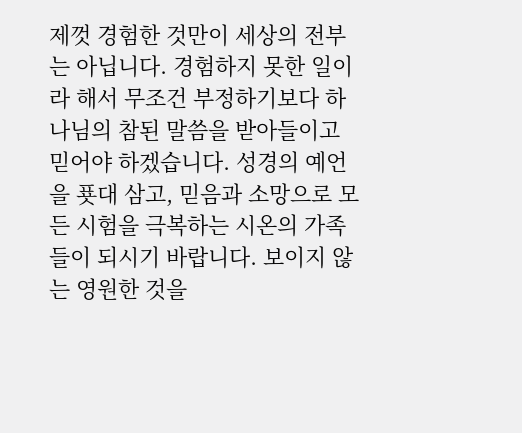제껏 경험한 것만이 세상의 전부는 아닙니다. 경험하지 못한 일이라 해서 무조건 부정하기보다 하나님의 참된 말씀을 받아들이고 믿어야 하겠습니다. 성경의 예언을 푯대 삼고, 믿음과 소망으로 모든 시험을 극복하는 시온의 가족들이 되시기 바랍니다. 보이지 않는 영원한 것을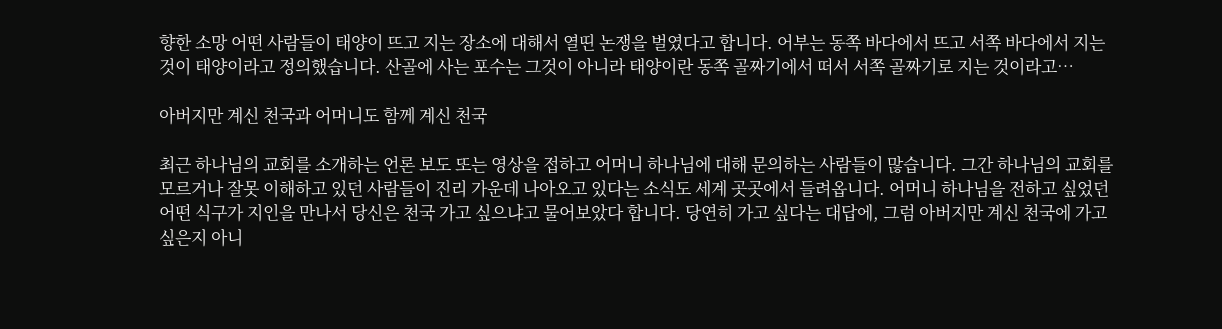향한 소망 어떤 사람들이 태양이 뜨고 지는 장소에 대해서 열띤 논쟁을 벌였다고 합니다. 어부는 동쪽 바다에서 뜨고 서쪽 바다에서 지는 것이 태양이라고 정의했습니다. 산골에 사는 포수는 그것이 아니라 태양이란 동쪽 골짜기에서 떠서 서쪽 골짜기로 지는 것이라고…

아버지만 계신 천국과 어머니도 함께 계신 천국

최근 하나님의 교회를 소개하는 언론 보도 또는 영상을 접하고 어머니 하나님에 대해 문의하는 사람들이 많습니다. 그간 하나님의 교회를 모르거나 잘못 이해하고 있던 사람들이 진리 가운데 나아오고 있다는 소식도 세계 곳곳에서 들려옵니다. 어머니 하나님을 전하고 싶었던 어떤 식구가 지인을 만나서 당신은 천국 가고 싶으냐고 물어보았다 합니다. 당연히 가고 싶다는 대답에, 그럼 아버지만 계신 천국에 가고 싶은지 아니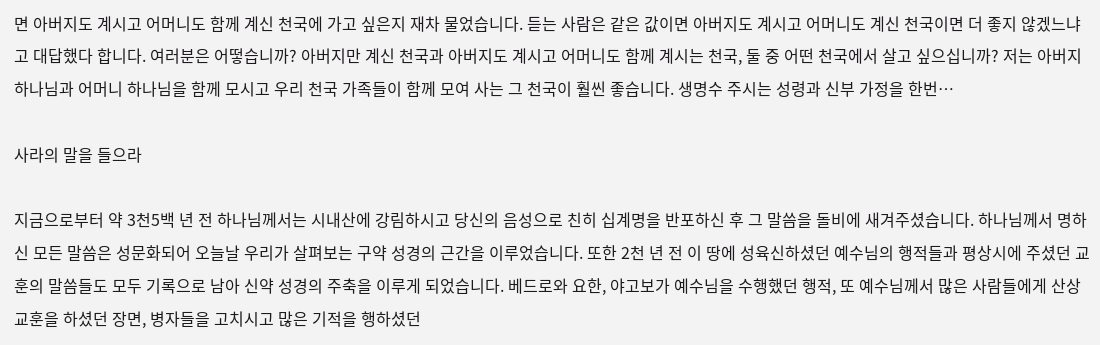면 아버지도 계시고 어머니도 함께 계신 천국에 가고 싶은지 재차 물었습니다. 듣는 사람은 같은 값이면 아버지도 계시고 어머니도 계신 천국이면 더 좋지 않겠느냐고 대답했다 합니다. 여러분은 어떻습니까? 아버지만 계신 천국과 아버지도 계시고 어머니도 함께 계시는 천국, 둘 중 어떤 천국에서 살고 싶으십니까? 저는 아버지 하나님과 어머니 하나님을 함께 모시고 우리 천국 가족들이 함께 모여 사는 그 천국이 훨씬 좋습니다. 생명수 주시는 성령과 신부 가정을 한번…

사라의 말을 들으라

지금으로부터 약 3천5백 년 전 하나님께서는 시내산에 강림하시고 당신의 음성으로 친히 십계명을 반포하신 후 그 말씀을 돌비에 새겨주셨습니다. 하나님께서 명하신 모든 말씀은 성문화되어 오늘날 우리가 살펴보는 구약 성경의 근간을 이루었습니다. 또한 2천 년 전 이 땅에 성육신하셨던 예수님의 행적들과 평상시에 주셨던 교훈의 말씀들도 모두 기록으로 남아 신약 성경의 주축을 이루게 되었습니다. 베드로와 요한, 야고보가 예수님을 수행했던 행적, 또 예수님께서 많은 사람들에게 산상교훈을 하셨던 장면, 병자들을 고치시고 많은 기적을 행하셨던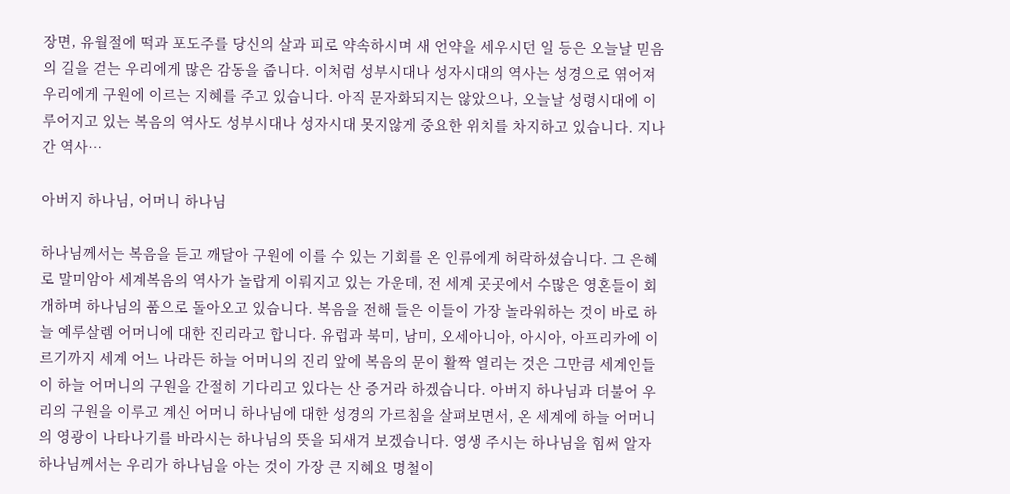장면, 유월절에 떡과 포도주를 당신의 살과 피로 약속하시며 새 언약을 세우시던 일 등은 오늘날 믿음의 길을 걷는 우리에게 많은 감동을 줍니다. 이처럼 성부시대나 성자시대의 역사는 성경으로 엮어져 우리에게 구원에 이르는 지혜를 주고 있습니다. 아직 문자화되지는 않았으나, 오늘날 성령시대에 이루어지고 있는 복음의 역사도 성부시대나 성자시대 못지않게 중요한 위치를 차지하고 있습니다. 지나간 역사…

아버지 하나님, 어머니 하나님

하나님께서는 복음을 듣고 깨달아 구원에 이를 수 있는 기회를 온 인류에게 허락하셨습니다. 그 은혜로 말미암아 세계복음의 역사가 놀랍게 이뤄지고 있는 가운데, 전 세계 곳곳에서 수많은 영혼들이 회개하며 하나님의 품으로 돌아오고 있습니다. 복음을 전해 들은 이들이 가장 놀라워하는 것이 바로 하늘 예루살렘 어머니에 대한 진리라고 합니다. 유럽과 북미, 남미, 오세아니아, 아시아, 아프리카에 이르기까지 세계 어느 나라든 하늘 어머니의 진리 앞에 복음의 문이 활짝 열리는 것은 그만큼 세계인들이 하늘 어머니의 구원을 간절히 기다리고 있다는 산 증거라 하겠습니다. 아버지 하나님과 더불어 우리의 구원을 이루고 계신 어머니 하나님에 대한 성경의 가르침을 살펴보면서, 온 세계에 하늘 어머니의 영광이 나타나기를 바라시는 하나님의 뜻을 되새겨 보겠습니다. 영생 주시는 하나님을 힘써 알자 하나님께서는 우리가 하나님을 아는 것이 가장 큰 지혜요 명철이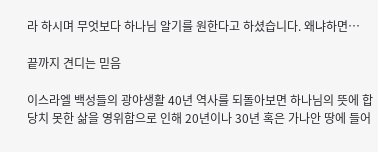라 하시며 무엇보다 하나님 알기를 원한다고 하셨습니다. 왜냐하면…

끝까지 견디는 믿음

이스라엘 백성들의 광야생활 40년 역사를 되돌아보면 하나님의 뜻에 합당치 못한 삶을 영위함으로 인해 20년이나 30년 혹은 가나안 땅에 들어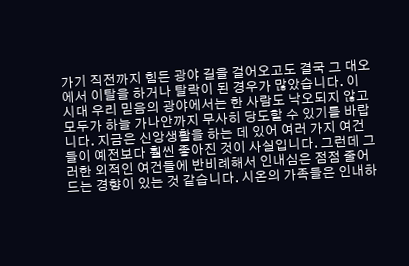가기 직전까지 힘든 광야 길을 걸어오고도 결국 그 대오에서 이탈을 하거나 탈락이 된 경우가 많았습니다. 이 시대 우리 믿음의 광야에서는 한 사람도 낙오되지 않고 모두가 하늘 가나안까지 무사히 당도할 수 있기를 바랍니다. 지금은 신앙생활을 하는 데 있어 여러 가지 여건들이 예전보다 훨씬 좋아진 것이 사실입니다. 그런데 그러한 외적인 여건들에 반비례해서 인내심은 점점 줄어드는 경향이 있는 것 같습니다. 시온의 가족들은 인내하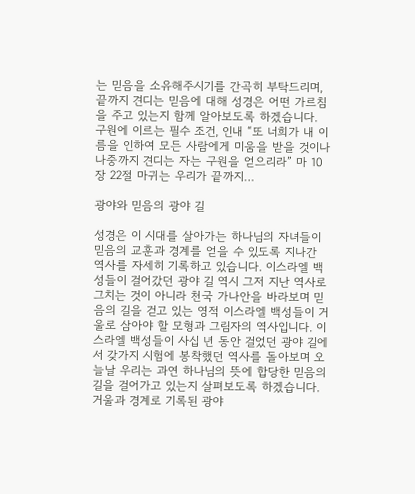는 믿음을 소유해주시기를 간곡히 부탁드리며, 끝까지 견디는 믿음에 대해 성경은 어떤 가르침을 주고 있는지 함께 알아보도록 하겠습니다. 구원에 이르는 필수 조건, 인내 “또 너희가 내 이름을 인하여 모든 사람에게 미움을 받을 것이나 나중까지 견디는 자는 구원을 얻으리라” 마 10장 22절 마귀는 우리가 끝까지…

광야와 믿음의 광야 길

성경은 이 시대를 살아가는 하나님의 자녀들이 믿음의 교훈과 경계를 얻을 수 있도록 지나간 역사를 자세히 기록하고 있습니다. 이스라엘 백성들이 걸어갔던 광야 길 역시 그저 지난 역사로 그치는 것이 아니라 천국 가나안을 바라보며 믿음의 길을 걷고 있는 영적 이스라엘 백성들이 거울로 삼아야 할 모형과 그림자의 역사입니다. 이스라엘 백성들이 사십 년 동안 걸었던 광야 길에서 갖가지 시험에 봉착했던 역사를 돌아보며 오늘날 우리는 과연 하나님의 뜻에 합당한 믿음의 길을 걸어가고 있는지 살펴보도록 하겠습니다. 거울과 경계로 기록된 광야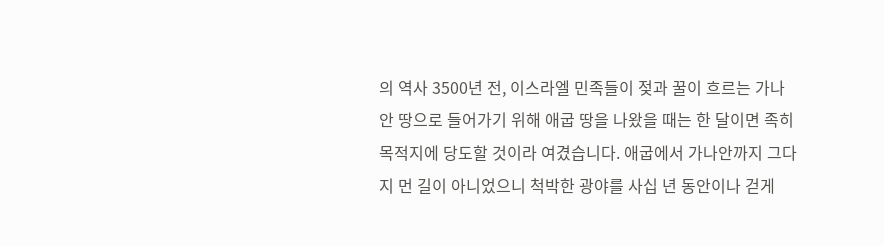의 역사 3500년 전, 이스라엘 민족들이 젖과 꿀이 흐르는 가나안 땅으로 들어가기 위해 애굽 땅을 나왔을 때는 한 달이면 족히 목적지에 당도할 것이라 여겼습니다. 애굽에서 가나안까지 그다지 먼 길이 아니었으니 척박한 광야를 사십 년 동안이나 걷게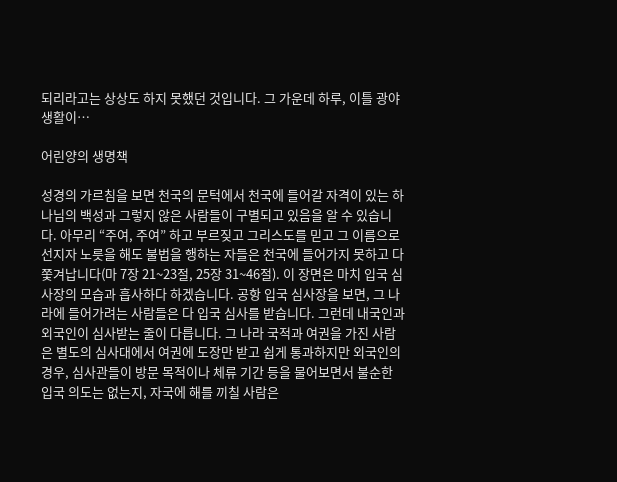되리라고는 상상도 하지 못했던 것입니다. 그 가운데 하루, 이틀 광야 생활이…

어린양의 생명책

성경의 가르침을 보면 천국의 문턱에서 천국에 들어갈 자격이 있는 하나님의 백성과 그렇지 않은 사람들이 구별되고 있음을 알 수 있습니다. 아무리 “주여, 주여” 하고 부르짖고 그리스도를 믿고 그 이름으로 선지자 노릇을 해도 불법을 행하는 자들은 천국에 들어가지 못하고 다 쫓겨납니다(마 7장 21~23절, 25장 31~46절). 이 장면은 마치 입국 심사장의 모습과 흡사하다 하겠습니다. 공항 입국 심사장을 보면, 그 나라에 들어가려는 사람들은 다 입국 심사를 받습니다. 그런데 내국인과 외국인이 심사받는 줄이 다릅니다. 그 나라 국적과 여권을 가진 사람은 별도의 심사대에서 여권에 도장만 받고 쉽게 통과하지만 외국인의 경우, 심사관들이 방문 목적이나 체류 기간 등을 물어보면서 불순한 입국 의도는 없는지, 자국에 해를 끼칠 사람은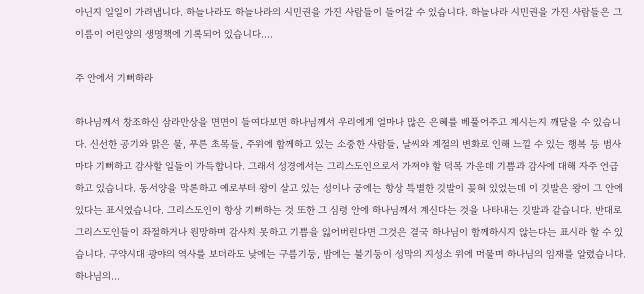아닌지 일일이 가려냅니다. 하늘나라도 하늘나라의 시민권을 가진 사람들이 들어갈 수 있습니다. 하늘나라 시민권을 가진 사람들은 그 이름이 어린양의 생명책에 기록되어 있습니다.…

주 안에서 기뻐하라

하나님께서 창조하신 삼라만상을 면면이 들여다보면 하나님께서 우리에게 얼마나 많은 은혜를 베풀어주고 계시는지 깨달을 수 있습니다. 신선한 공기와 맑은 물, 푸른 초목들, 주위에 함께하고 있는 소중한 사람들, 날씨와 계절의 변화로 인해 느낄 수 있는 행복 등 범사마다 기뻐하고 감사할 일들이 가득합니다. 그래서 성경에서는 그리스도인으로서 가져야 할 덕목 가운데 기쁨과 감사에 대해 자주 언급하고 있습니다. 동서양을 막론하고 예로부터 왕이 살고 있는 성이나 궁에는 항상 특별한 깃발이 꽂혀 있었는데 이 깃발은 왕이 그 안에 있다는 표시였습니다. 그리스도인이 항상 기뻐하는 것 또한 그 심령 안에 하나님께서 계신다는 것을 나타내는 깃발과 같습니다. 반대로 그리스도인들이 좌절하거나 원망하며 감사치 못하고 기쁨을 잃어버린다면 그것은 결국 하나님이 함께하시지 않는다는 표시라 할 수 있습니다. 구약시대 광야의 역사를 보더라도 낮에는 구름기둥, 밤에는 불기둥이 성막의 지성소 위에 머물며 하나님의 임재를 알렸습니다. 하나님의…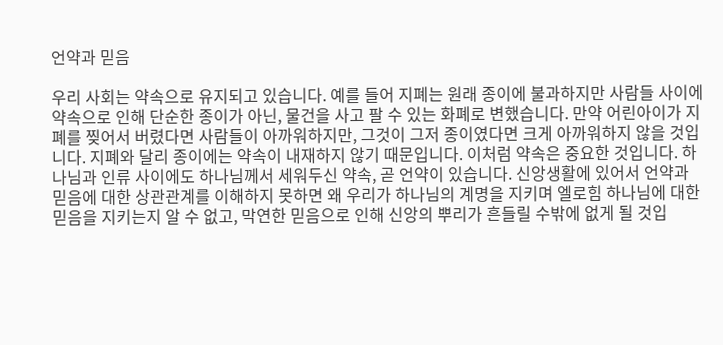언약과 믿음

우리 사회는 약속으로 유지되고 있습니다. 예를 들어 지폐는 원래 종이에 불과하지만 사람들 사이에 약속으로 인해 단순한 종이가 아닌, 물건을 사고 팔 수 있는 화폐로 변했습니다. 만약 어린아이가 지폐를 찢어서 버렸다면 사람들이 아까워하지만, 그것이 그저 종이였다면 크게 아까워하지 않을 것입니다. 지폐와 달리 종이에는 약속이 내재하지 않기 때문입니다. 이처럼 약속은 중요한 것입니다. 하나님과 인류 사이에도 하나님께서 세워두신 약속, 곧 언약이 있습니다. 신앙생활에 있어서 언약과 믿음에 대한 상관관계를 이해하지 못하면 왜 우리가 하나님의 계명을 지키며 엘로힘 하나님에 대한 믿음을 지키는지 알 수 없고, 막연한 믿음으로 인해 신앙의 뿌리가 흔들릴 수밖에 없게 될 것입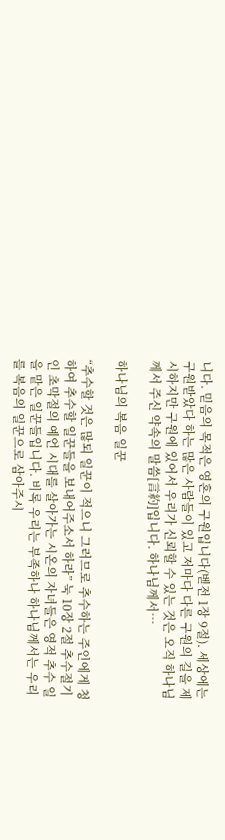니다. 믿음의 목적은 영혼의 구원입니다(벧전 1장 9절). 세상에는 구원받았다 하는 많은 사람들이 있고 저마다 다른 구원의 길을 제시하지만 구원에 있어서 우리가 신뢰할 수 있는 것은 오직 하나님께서 주신 약속의 말씀[言約]입니다. 하나님께서…

하나님의 복음 일꾼

“추수할 것은 많되 일꾼이 적으니 그러므로 추수하는 주인에게 청하여 추수할 일꾼들을 보내어주소서 하라” 눅 10장 2절 추수절기인 초막절의 예언 시대를 살아가는 시온의 자녀들은 영적 추수 일을 맡은 일꾼들입니다. 비록 우리는 부족하나 하나님께서는 우리를 복음의 일꾼으로 삼아주시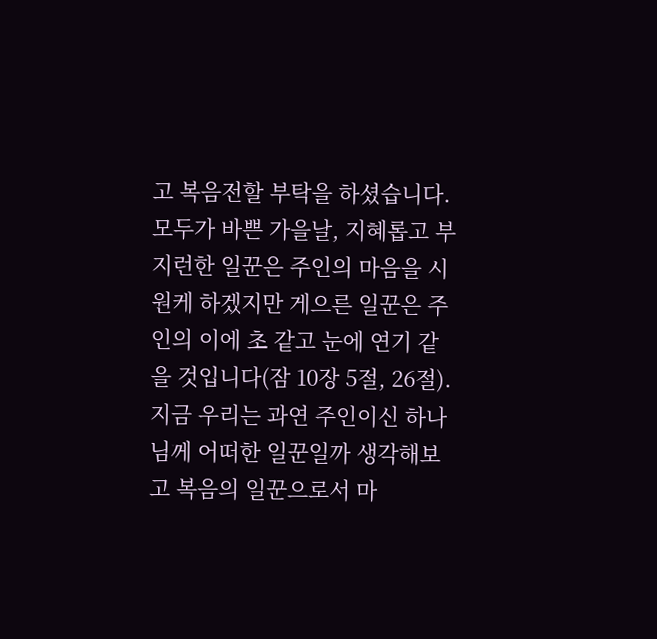고 복음전할 부탁을 하셨습니다. 모두가 바쁜 가을날, 지혜롭고 부지런한 일꾼은 주인의 마음을 시원케 하겠지만 게으른 일꾼은 주인의 이에 초 같고 눈에 연기 같을 것입니다(잠 10장 5절, 26절). 지금 우리는 과연 주인이신 하나님께 어떠한 일꾼일까 생각해보고 복음의 일꾼으로서 마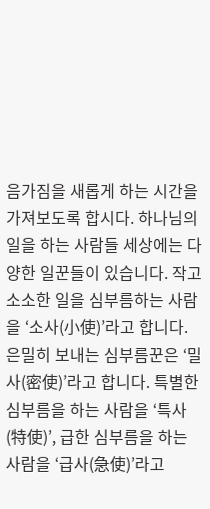음가짐을 새롭게 하는 시간을 가져보도록 합시다. 하나님의 일을 하는 사람들 세상에는 다양한 일꾼들이 있습니다. 작고 소소한 일을 심부름하는 사람을 ‘소사(小使)’라고 합니다. 은밀히 보내는 심부름꾼은 ‘밀사(密使)’라고 합니다. 특별한 심부름을 하는 사람을 ‘특사(特使)’, 급한 심부름을 하는 사람을 ‘급사(急使)’라고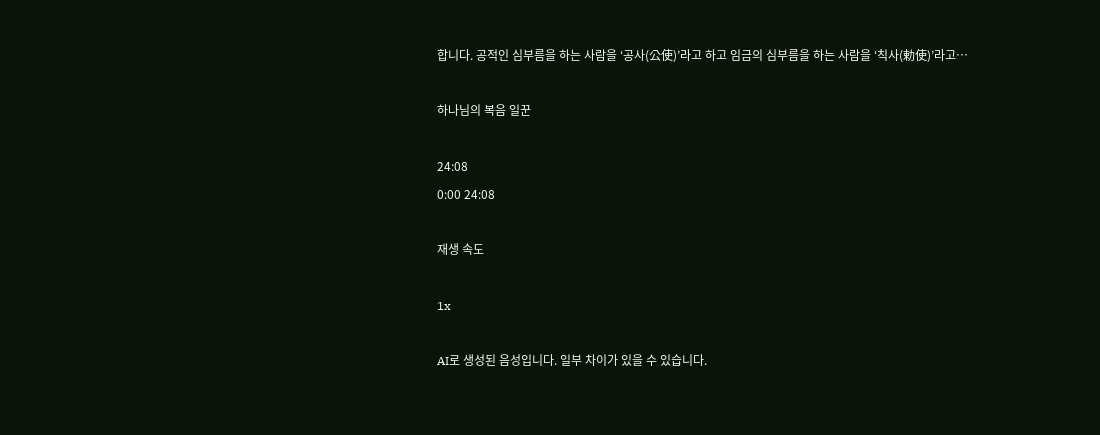합니다. 공적인 심부름을 하는 사람을 ‘공사(公使)’라고 하고 임금의 심부름을 하는 사람을 ‘칙사(勅使)’라고…

하나님의 복음 일꾼

24:08
0:00 24:08

재생 속도

1x

AI로 생성된 음성입니다. 일부 차이가 있을 수 있습니다.